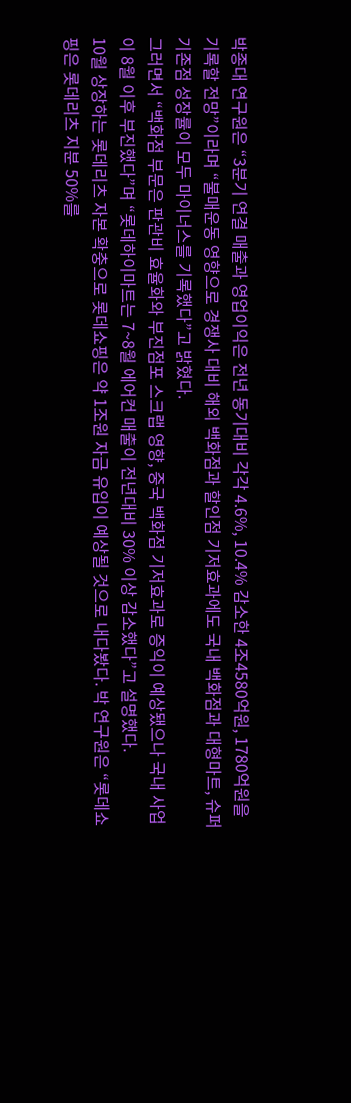박종대 연구원은 “3분기 연결 매출과 영업이익은 전년 동기대비 각각 4.6%, 10.4% 감소한 4조4580억원, 1780억원을 기록할 전망”이라며 “불매운동 영향으로 경쟁사 대비 해외 백화점과 할인점 기저효과에도 국내 백화점과 대형마트, 슈퍼 기존점 성장률이 모두 마이너스를 기록했다”고 밝혔다.
그러면서 “백화점 부문은 판관비 효율화와 부진점포 스크랩 영향, 중국 백화점 기저효과로 증익이 예상됐으나 국내 사업이 8월 이후 부진했다”며 “롯데하이마트는 7~8월 에어컨 매출이 전년대비 30% 이상 감소했다”고 설명했다.
10월 상장하는 롯데리츠 자본 확충으로 롯데쇼핑은 약 1조원 자금 유입이 예상될 것으로 내다봤다. 박 연구원은 “롯데쇼핑은 롯데리츠 지분 50%를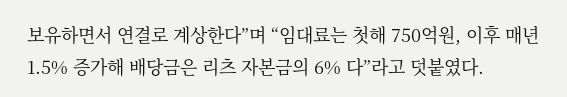보유하면서 연결로 계상한다”며 “임대료는 첫해 750억원, 이후 매년 1.5% 증가해 배당금은 리츠 자본금의 6% 다”라고 덧붙였다.